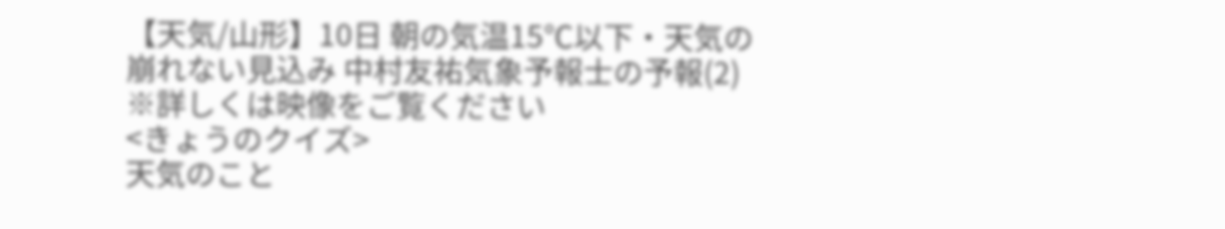【天気/山形】10日 朝の気温15℃以下・天気の崩れない見込み 中村友祐気象予報士の予報(2)
※詳しくは映像をご覧ください
<きょうのクイズ>
天気のこと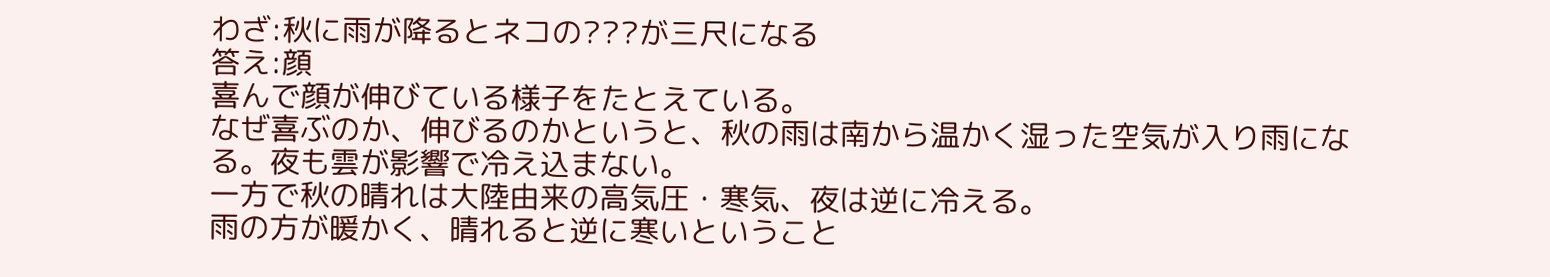わざ:秋に雨が降るとネコの???が三尺になる
答え:顔
喜んで顔が伸びている様子をたとえている。
なぜ喜ぶのか、伸びるのかというと、秋の雨は南から温かく湿った空気が入り雨になる。夜も雲が影響で冷え込まない。
一方で秋の晴れは大陸由来の高気圧・寒気、夜は逆に冷える。
雨の方が暖かく、晴れると逆に寒いということ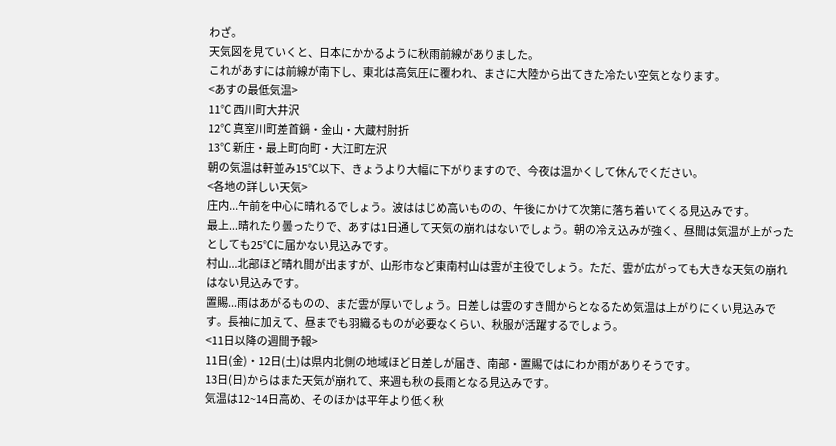わざ。
天気図を見ていくと、日本にかかるように秋雨前線がありました。
これがあすには前線が南下し、東北は高気圧に覆われ、まさに大陸から出てきた冷たい空気となります。
<あすの最低気温>
11℃ 西川町大井沢
12℃ 真室川町差首鍋・金山・大蔵村肘折
13℃ 新庄・最上町向町・大江町左沢
朝の気温は軒並み15℃以下、きょうより大幅に下がりますので、今夜は温かくして休んでください。
<各地の詳しい天気>
庄内...午前を中心に晴れるでしょう。波ははじめ高いものの、午後にかけて次第に落ち着いてくる見込みです。
最上...晴れたり曇ったりで、あすは1日通して天気の崩れはないでしょう。朝の冷え込みが強く、昼間は気温が上がったとしても25℃に届かない見込みです。
村山...北部ほど晴れ間が出ますが、山形市など東南村山は雲が主役でしょう。ただ、雲が広がっても大きな天気の崩れはない見込みです。
置賜...雨はあがるものの、まだ雲が厚いでしょう。日差しは雲のすき間からとなるため気温は上がりにくい見込みです。長袖に加えて、昼までも羽織るものが必要なくらい、秋服が活躍するでしょう。
<11日以降の週間予報>
11日(金)・12日(土)は県内北側の地域ほど日差しが届き、南部・置賜ではにわか雨がありそうです。
13日(日)からはまた天気が崩れて、来週も秋の長雨となる見込みです。
気温は12~14日高め、そのほかは平年より低く秋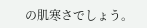の肌寒さでしょう。